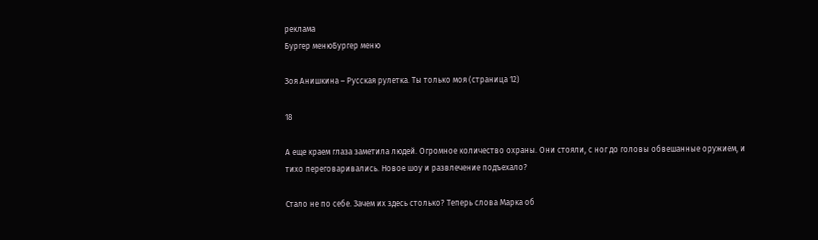реклама
Бургер менюБургер меню

Зоя Анишкина – Русская рулетка. Ты только моя (страница 12)

18

А еще краем глаза заметила людей. Огромное количество охраны. Они стояли, с ног до головы обвешанные оружием, и тихо переговаривались. Новое шоу и развлечение подъехало?

Стало не по себе. Зачем их здесь столько? Теперь слова Марка об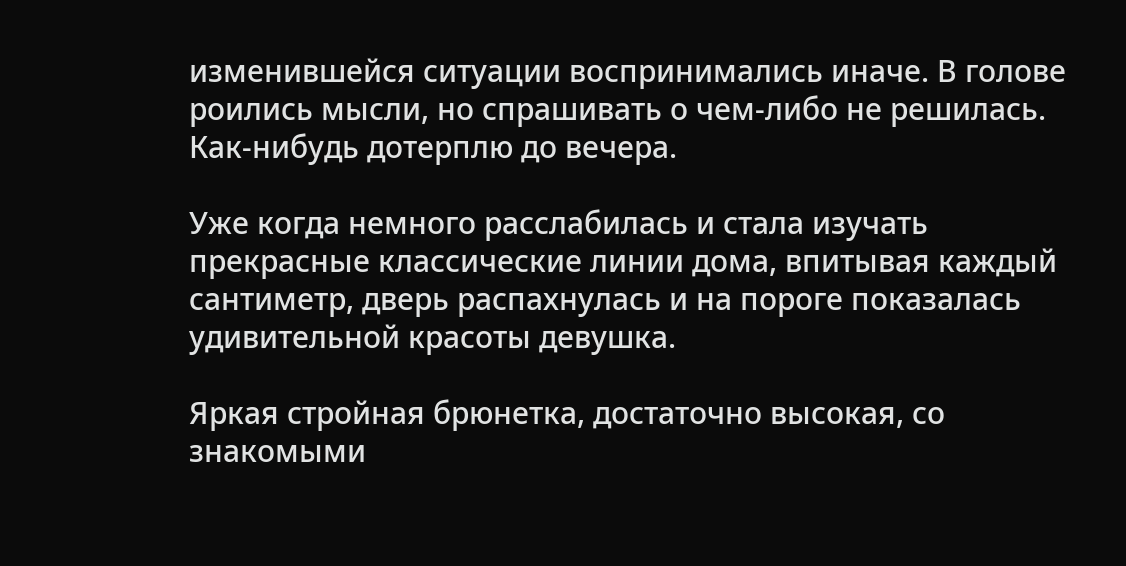изменившейся ситуации воспринимались иначе. В голове роились мысли, но спрашивать о чем-либо не решилась. Как-нибудь дотерплю до вечера.

Уже когда немного расслабилась и стала изучать прекрасные классические линии дома, впитывая каждый сантиметр, дверь распахнулась и на пороге показалась удивительной красоты девушка.

Яркая стройная брюнетка, достаточно высокая, со знакомыми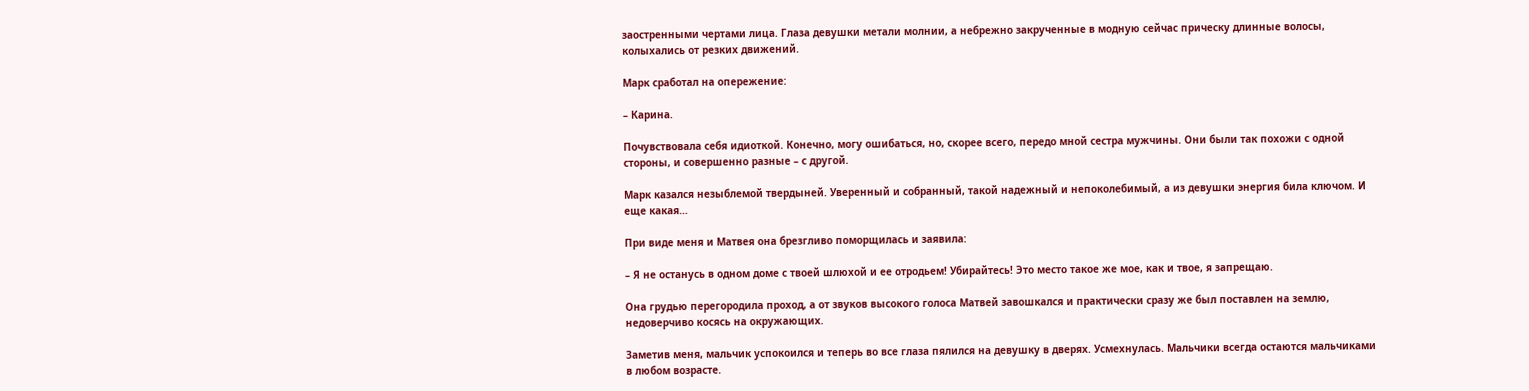заостренными чертами лица. Глаза девушки метали молнии, а небрежно закрученные в модную сейчас прическу длинные волосы, колыхались от резких движений.

Марк сработал на опережение:

– Карина.

Почувствовала себя идиоткой. Конечно, могу ошибаться, но, скорее всего, передо мной сестра мужчины. Они были так похожи с одной стороны, и совершенно разные – с другой.

Марк казался незыблемой твердыней. Уверенный и собранный, такой надежный и непоколебимый, а из девушки энергия била ключом. И еще какая…

При виде меня и Матвея она брезгливо поморщилась и заявила:

– Я не останусь в одном доме с твоей шлюхой и ее отродьем! Убирайтесь! Это место такое же мое, как и твое, я запрещаю.

Она грудью перегородила проход, а от звуков высокого голоса Матвей завошкался и практически сразу же был поставлен на землю, недоверчиво косясь на окружающих.

Заметив меня, мальчик успокоился и теперь во все глаза пялился на девушку в дверях. Усмехнулась. Мальчики всегда остаются мальчиками в любом возрасте.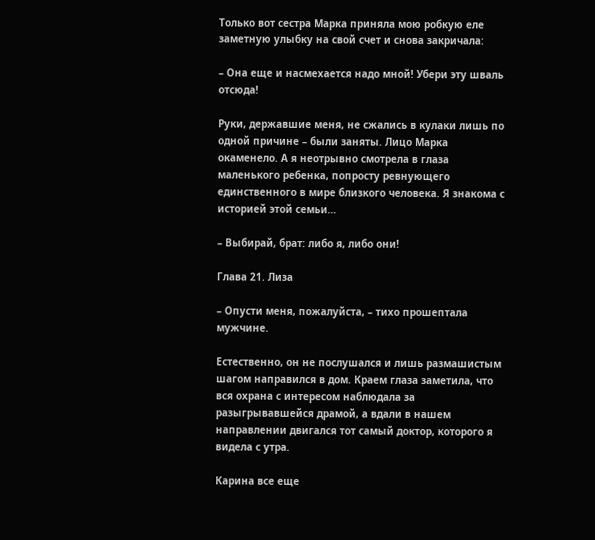Только вот сестра Марка приняла мою робкую еле заметную улыбку на свой счет и снова закричала:

– Она еще и насмехается надо мной! Убери эту шваль отсюда!

Руки, державшие меня, не сжались в кулаки лишь по одной причине – были заняты. Лицо Марка окаменело. А я неотрывно смотрела в глаза маленького ребенка, попросту ревнующего единственного в мире близкого человека. Я знакома с историей этой семьи…

– Выбирай, брат: либо я, либо они!

Глава 21. Лиза

– Опусти меня, пожалуйста, – тихо прошептала мужчине.

Естественно, он не послушался и лишь размашистым шагом направился в дом. Краем глаза заметила, что вся охрана с интересом наблюдала за разыгрывавшейся драмой, а вдали в нашем направлении двигался тот самый доктор, которого я видела с утра.

Карина все еще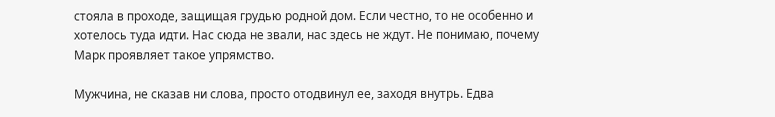стояла в проходе, защищая грудью родной дом. Если честно, то не особенно и хотелось туда идти. Нас сюда не звали, нас здесь не ждут. Не понимаю, почему Марк проявляет такое упрямство.

Мужчина, не сказав ни слова, просто отодвинул ее, заходя внутрь. Едва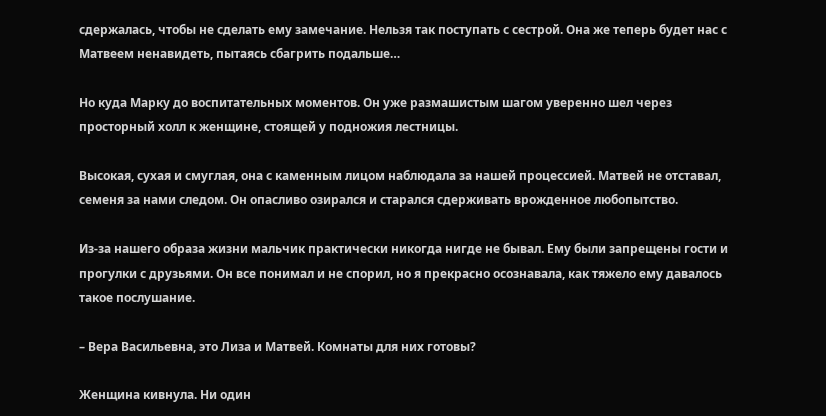сдержалась, чтобы не сделать ему замечание. Нельзя так поступать с сестрой. Она же теперь будет нас с Матвеем ненавидеть, пытаясь сбагрить подальше…

Но куда Марку до воспитательных моментов. Он уже размашистым шагом уверенно шел через просторный холл к женщине, стоящей у подножия лестницы.

Высокая, сухая и смуглая, она с каменным лицом наблюдала за нашей процессией. Матвей не отставал, семеня за нами следом. Он опасливо озирался и старался сдерживать врожденное любопытство.

Из-за нашего образа жизни мальчик практически никогда нигде не бывал. Ему были запрещены гости и прогулки с друзьями. Он все понимал и не спорил, но я прекрасно осознавала, как тяжело ему давалось такое послушание.

– Вера Васильевна, это Лиза и Матвей. Комнаты для них готовы?

Женщина кивнула. Ни один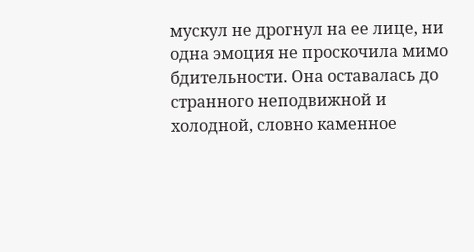мускул не дрогнул на ее лице, ни одна эмоция не проскочила мимо бдительности. Она оставалась до странного неподвижной и холодной, словно каменное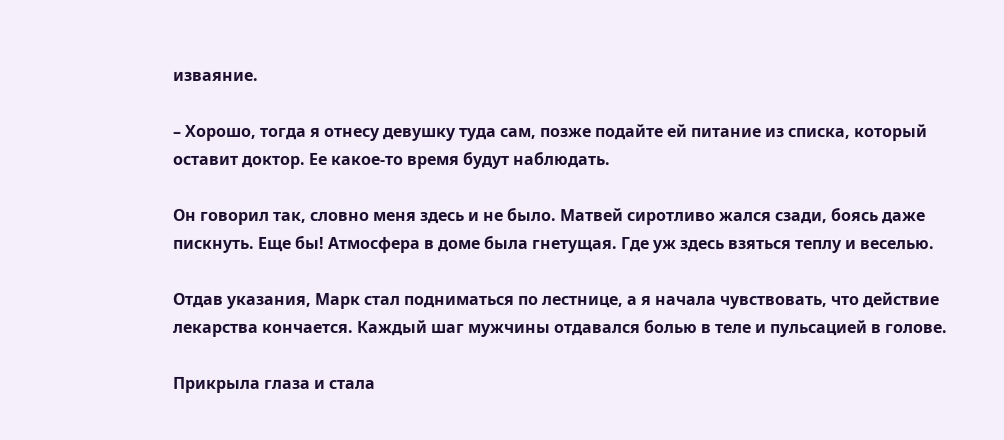изваяние.

– Хорошо, тогда я отнесу девушку туда сам, позже подайте ей питание из списка, который оставит доктор. Ее какое-то время будут наблюдать.

Он говорил так, словно меня здесь и не было. Матвей сиротливо жался сзади, боясь даже пискнуть. Еще бы! Атмосфера в доме была гнетущая. Где уж здесь взяться теплу и веселью.

Отдав указания, Марк стал подниматься по лестнице, а я начала чувствовать, что действие лекарства кончается. Каждый шаг мужчины отдавался болью в теле и пульсацией в голове.

Прикрыла глаза и стала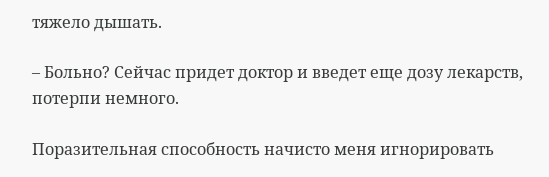тяжело дышать.

– Больно? Сейчас придет доктор и введет еще дозу лекарств, потерпи немного.

Поразительная способность начисто меня игнорировать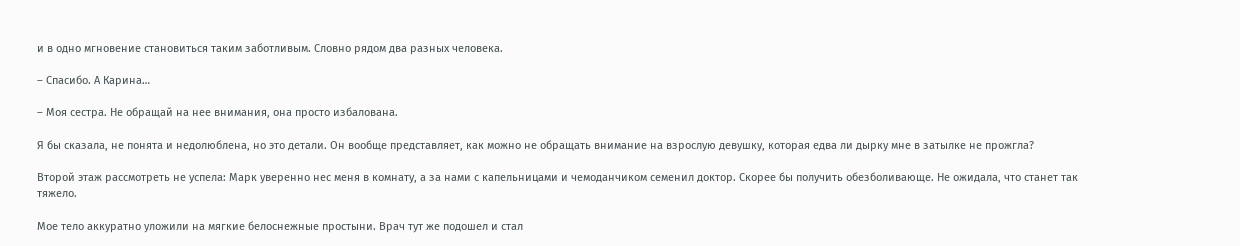и в одно мгновение становиться таким заботливым. Словно рядом два разных человека.

– Спасибо. А Карина…

– Моя сестра. Не обращай на нее внимания, она просто избалована.

Я бы сказала, не понята и недолюблена, но это детали. Он вообще представляет, как можно не обращать внимание на взрослую девушку, которая едва ли дырку мне в затылке не прожгла?

Второй этаж рассмотреть не успела: Марк уверенно нес меня в комнату, а за нами с капельницами и чемоданчиком семенил доктор. Скорее бы получить обезболивающе. Не ожидала, что станет так тяжело.

Мое тело аккуратно уложили на мягкие белоснежные простыни. Врач тут же подошел и стал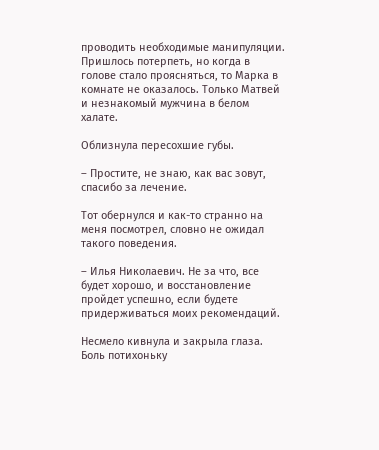проводить необходимые манипуляции. Пришлось потерпеть, но когда в голове стало проясняться, то Марка в комнате не оказалось. Только Матвей и незнакомый мужчина в белом халате.

Облизнула пересохшие губы.

– Простите, не знаю, как вас зовут, спасибо за лечение.

Тот обернулся и как-то странно на меня посмотрел, словно не ожидал такого поведения.

– Илья Николаевич. Не за что, все будет хорошо, и восстановление пройдет успешно, если будете придерживаться моих рекомендаций.

Несмело кивнула и закрыла глаза. Боль потихоньку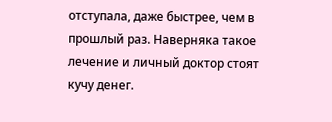отступала, даже быстрее, чем в прошлый раз. Наверняка такое лечение и личный доктор стоят кучу денег.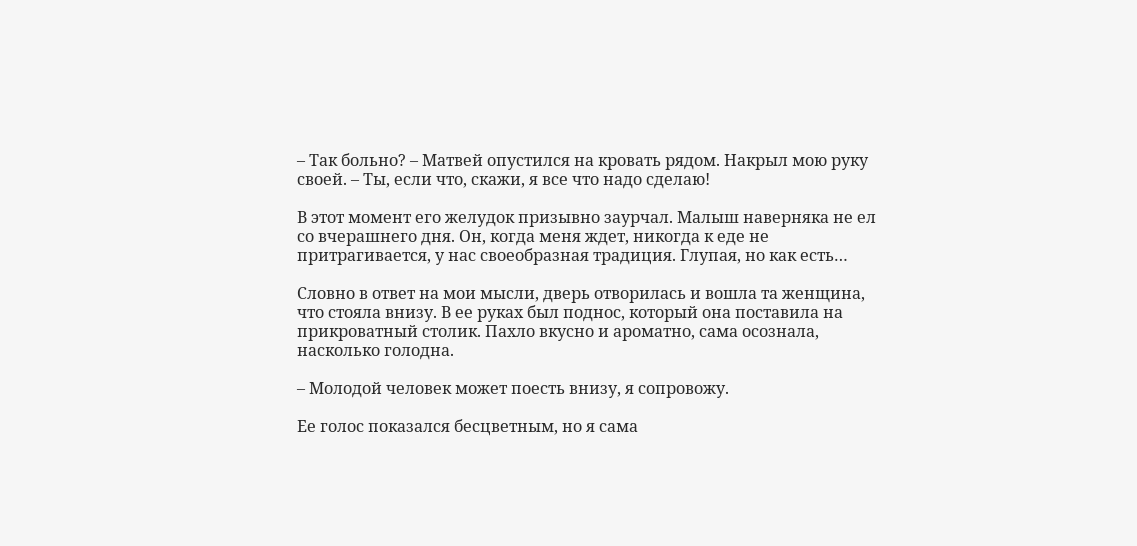– Так больно? – Матвей опустился на кровать рядом. Накрыл мою руку своей. – Ты, если что, скажи, я все что надо сделаю!

В этот момент его желудок призывно заурчал. Малыш наверняка не ел со вчерашнего дня. Он, когда меня ждет, никогда к еде не притрагивается, у нас своеобразная традиция. Глупая, но как есть…

Словно в ответ на мои мысли, дверь отворилась и вошла та женщина, что стояла внизу. В ее руках был поднос, который она поставила на прикроватный столик. Пахло вкусно и ароматно, сама осознала, насколько голодна.

– Молодой человек может поесть внизу, я сопровожу.

Ее голос показался бесцветным, но я сама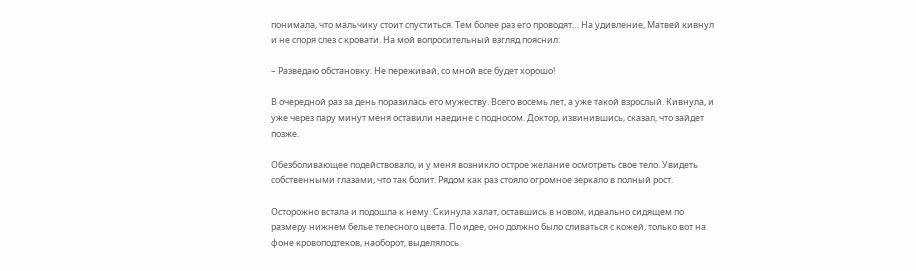понимала, что мальчику стоит спуститься. Тем более раз его проводят… На удивление, Матвей кивнул и не споря слез с кровати. На мой вопросительный взгляд пояснил:

– Разведаю обстановку. Не переживай, со мной все будет хорошо!

В очередной раз за день поразилась его мужеству. Всего восемь лет, а уже такой взрослый. Кивнула, и уже через пару минут меня оставили наедине с подносом. Доктор, извинившись, сказал, что зайдет позже.

Обезболивающее подействовало, и у меня возникло острое желание осмотреть свое тело. Увидеть собственными глазами, что так болит. Рядом как раз стояло огромное зеркало в полный рост.

Осторожно встала и подошла к нему. Скинула халат, оставшись в новом, идеально сидящем по размеру нижнем белье телесного цвета. По идее, оно должно было сливаться с кожей, только вот на фоне кровоподтеков, наоборот, выделялось.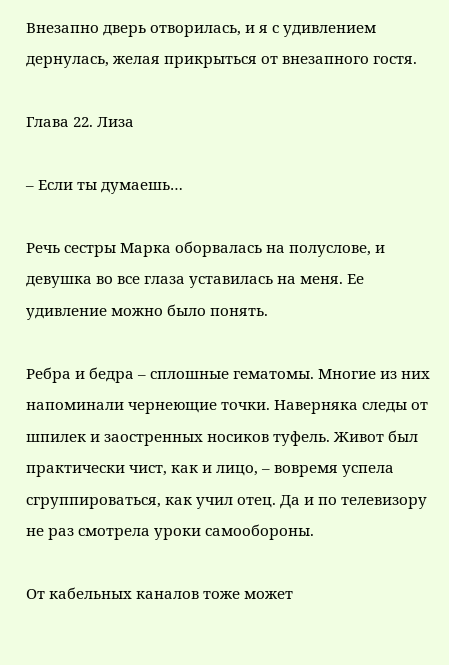Внезапно дверь отворилась, и я с удивлением дернулась, желая прикрыться от внезапного гостя.

Глава 22. Лиза

– Если ты думаешь…

Речь сестры Марка оборвалась на полуслове, и девушка во все глаза уставилась на меня. Ее удивление можно было понять.

Ребра и бедра – сплошные гематомы. Многие из них напоминали чернеющие точки. Наверняка следы от шпилек и заостренных носиков туфель. Живот был практически чист, как и лицо, – вовремя успела сгруппироваться, как учил отец. Да и по телевизору не раз смотрела уроки самообороны.

От кабельных каналов тоже может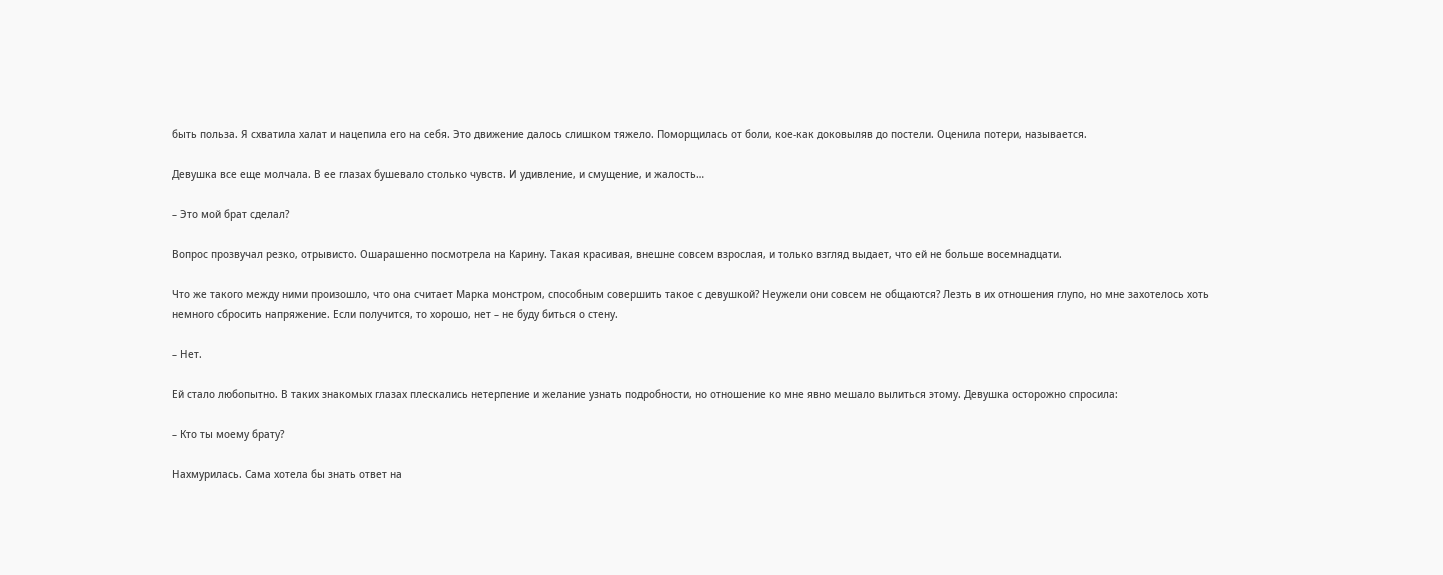быть польза. Я схватила халат и нацепила его на себя. Это движение далось слишком тяжело. Поморщилась от боли, кое-как доковыляв до постели. Оценила потери, называется.

Девушка все еще молчала. В ее глазах бушевало столько чувств. И удивление, и смущение, и жалость…

– Это мой брат сделал?

Вопрос прозвучал резко, отрывисто. Ошарашенно посмотрела на Карину. Такая красивая, внешне совсем взрослая, и только взгляд выдает, что ей не больше восемнадцати.

Что же такого между ними произошло, что она считает Марка монстром, способным совершить такое с девушкой? Неужели они совсем не общаются? Лезть в их отношения глупо, но мне захотелось хоть немного сбросить напряжение. Если получится, то хорошо, нет – не буду биться о стену.

– Нет.

Ей стало любопытно. В таких знакомых глазах плескались нетерпение и желание узнать подробности, но отношение ко мне явно мешало вылиться этому. Девушка осторожно спросила:

– Кто ты моему брату?

Нахмурилась. Сама хотела бы знать ответ на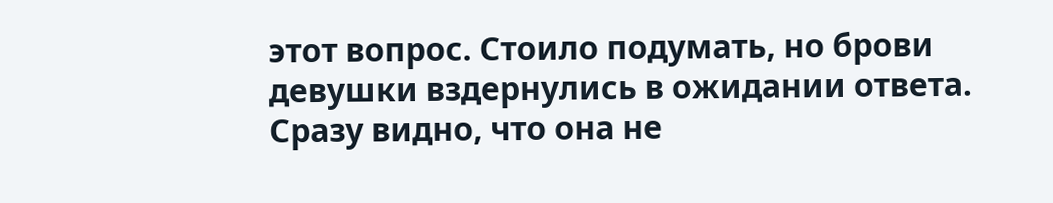этот вопрос. Стоило подумать, но брови девушки вздернулись в ожидании ответа. Сразу видно, что она не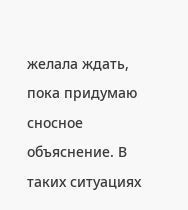желала ждать, пока придумаю сносное объяснение. В таких ситуациях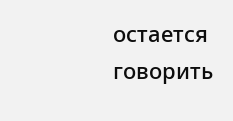остается говорить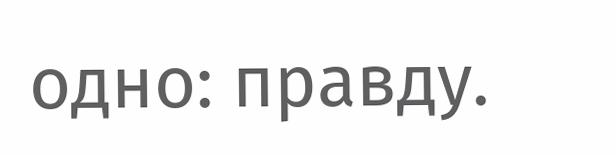одно: правду.